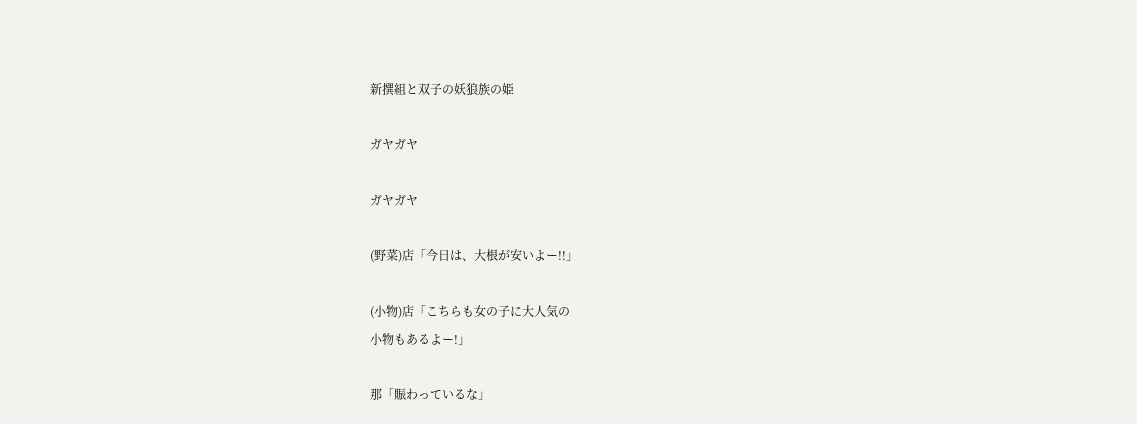新撰組と双子の妖狼族の姫

ガヤガヤ

ガヤガヤ

(野菜)店「今日は、大根が安いよー!!」

(小物)店「こちらも女の子に大人気の
小物もあるよー!」

那「賑わっているな」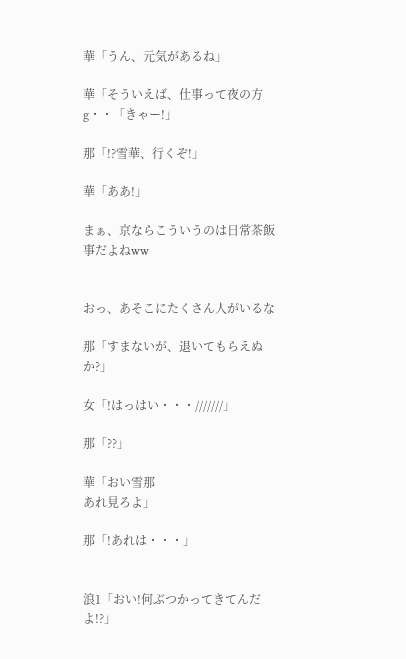華「うん、元気があるね」

華「そういえば、仕事って夜の方g・・「きゃー!」

那「!?雪華、行くぞ!」

華「ああ!」

まぁ、京ならこういうのは日常茶飯事だよねww


おっ、あそこにたくさん人がいるな

那「すまないが、退いてもらえぬか?」

女「!はっはい・・・///////」

那「??」

華「おい雪那
あれ見ろよ」

那「!あれは・・・」


浪1「おい!何ぶつかってきてんだよ!?」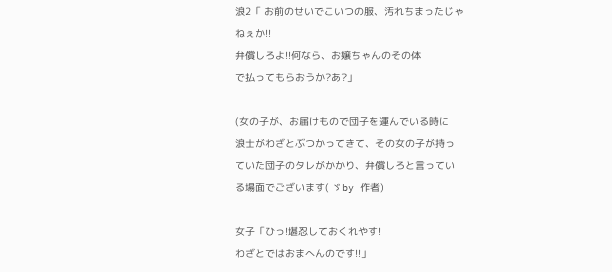浪2「 お前のせいでこいつの服、汚れちまったじゃ
ねぇか!!
弁償しろよ!!何なら、お嬢ちゃんのその体
で払ってもらおうか?あ?」

(女の子が、お届けもので団子を運んでいる時に
浪士がわざとぶつかってきて、その女の子が持っ
ていた団子のタレがかかり、弁償しろと言ってい
る場面でございます( ゞby 作者)

女子「ひっ!堪忍しておくれやす!
わざとではおまへんのです!!」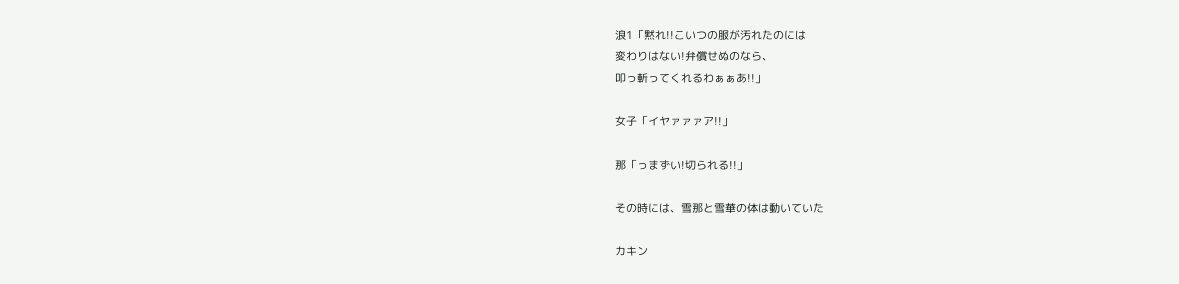浪1「黙れ!!こいつの服が汚れたのには
変わりはない!弁償せぬのなら、
叩っ斬ってくれるわぁぁあ!!」

女子「イヤァァァア!!」

那「っまずい!切られる!!」

その時には、雪那と雪華の体は動いていた

カキン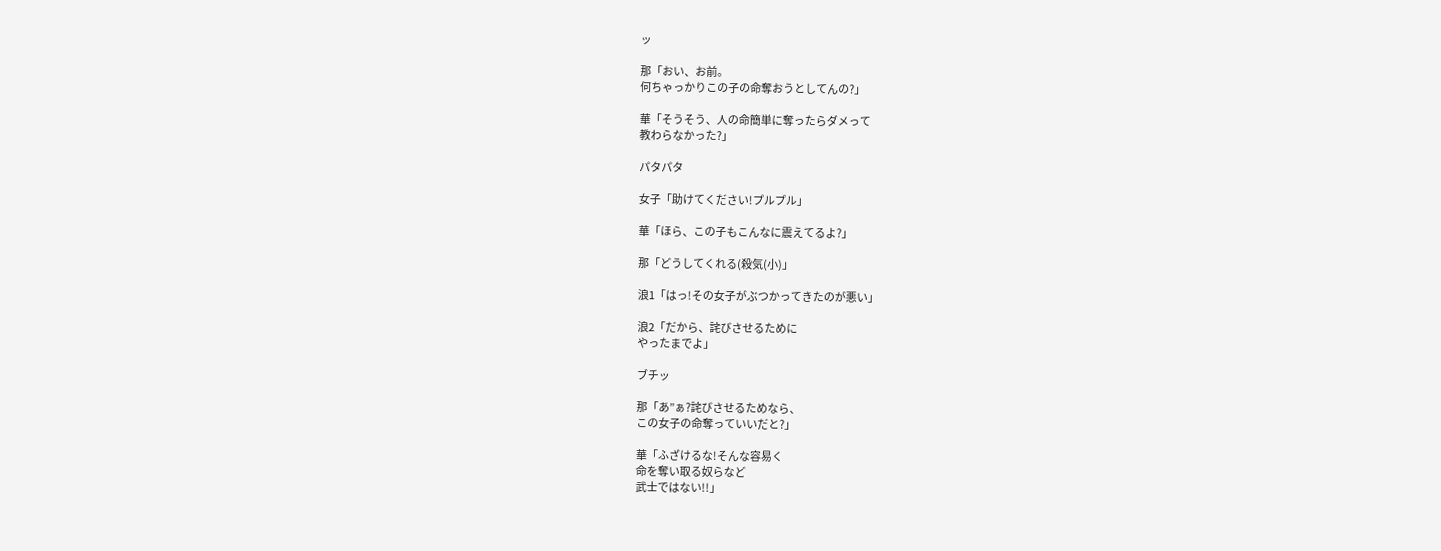ッ

那「おい、お前。
何ちゃっかりこの子の命奪おうとしてんの?」

華「そうそう、人の命簡単に奪ったらダメって
教わらなかった?」

パタパタ

女子「助けてください!プルプル」

華「ほら、この子もこんなに震えてるよ?」

那「どうしてくれる(殺気(小)」

浪1「はっ!その女子がぶつかってきたのが悪い」

浪2「だから、詫びさせるために
やったまでよ」

ブチッ

那「あ”ぁ?詫びさせるためなら、
この女子の命奪っていいだと?」

華「ふざけるな!そんな容易く
命を奪い取る奴らなど
武士ではない!!」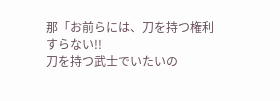那「お前らには、刀を持つ権利すらない!!
刀を持つ武士でいたいの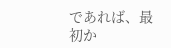であれば、最初か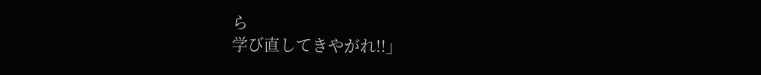ら
学び直してきやがれ!!」